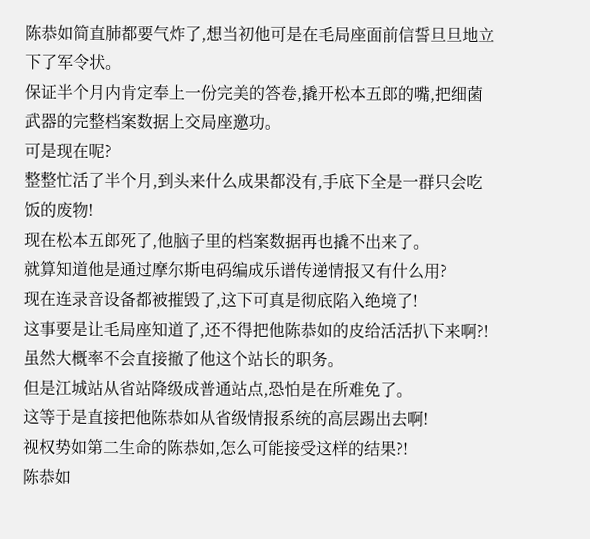陈恭如简直肺都要气炸了,想当初他可是在毛局座面前信誓旦旦地立下了军令状。
保证半个月内肯定奉上一份完美的答卷,撬开松本五郎的嘴,把细菌武器的完整档案数据上交局座邀功。
可是现在呢?
整整忙活了半个月,到头来什么成果都没有,手底下全是一群只会吃饭的废物!
现在松本五郎死了,他脑子里的档案数据再也撬不出来了。
就算知道他是通过摩尔斯电码编成乐谱传递情报又有什么用?
现在连录音设备都被摧毁了,这下可真是彻底陷入绝境了!
这事要是让毛局座知道了,还不得把他陈恭如的皮给活活扒下来啊?!
虽然大概率不会直接撤了他这个站长的职务。
但是江城站从省站降级成普通站点,恐怕是在所难免了。
这等于是直接把他陈恭如从省级情报系统的高层踢出去啊!
视权势如第二生命的陈恭如,怎么可能接受这样的结果?!
陈恭如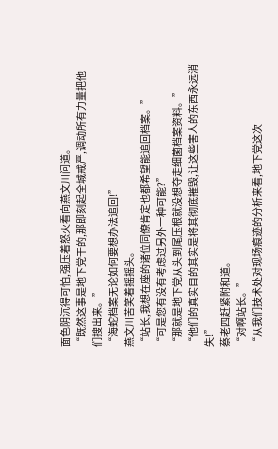面色阴沉得可怕,强压着怒火看向燕文川问道。
“既然这事是地下党干的,那即刻起全城戒严,调动所有力量把他们搜出来。”
“海蛇档案无论如何要想办法追回!”
燕文川苦笑着摇摇头。
“站长,我想在座的诸位同僚肯定也都希望能追回档案。”
“可是您有没有考虑过另外一种可能?”
“那就是地下党从头到尾压根就没想夺走细菌档案资料。”
“他们的真实目的其实是将其彻底摧毁,让这些害人的东西永远消失!”
蔡老四赶紧附和道。
“对啊站长。”
“从我们技术处对现场痕迹的分析来看,地下党这次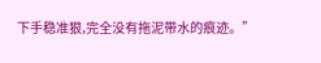下手稳准狠,完全没有拖泥带水的痕迹。”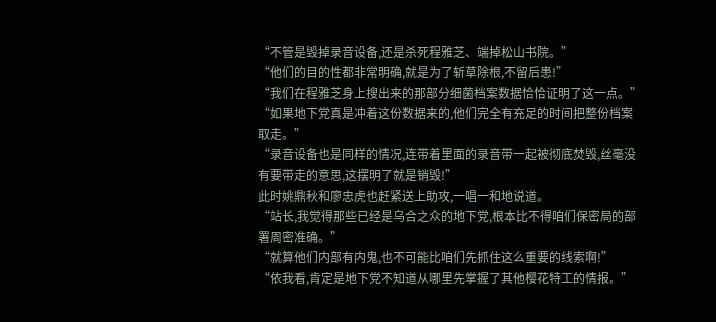“不管是毁掉录音设备,还是杀死程雅芝、端掉松山书院。”
“他们的目的性都非常明确,就是为了斩草除根,不留后患!”
“我们在程雅芝身上搜出来的那部分细菌档案数据恰恰证明了这一点。”
“如果地下党真是冲着这份数据来的,他们完全有充足的时间把整份档案取走。”
“录音设备也是同样的情况,连带着里面的录音带一起被彻底焚毁,丝毫没有要带走的意思,这摆明了就是销毁!”
此时姚鼎秋和廖忠虎也赶紧送上助攻,一唱一和地说道。
“站长,我觉得那些已经是乌合之众的地下党,根本比不得咱们保密局的部署周密准确。”
“就算他们内部有内鬼,也不可能比咱们先抓住这么重要的线索啊!”
“依我看,肯定是地下党不知道从哪里先掌握了其他樱花特工的情报。”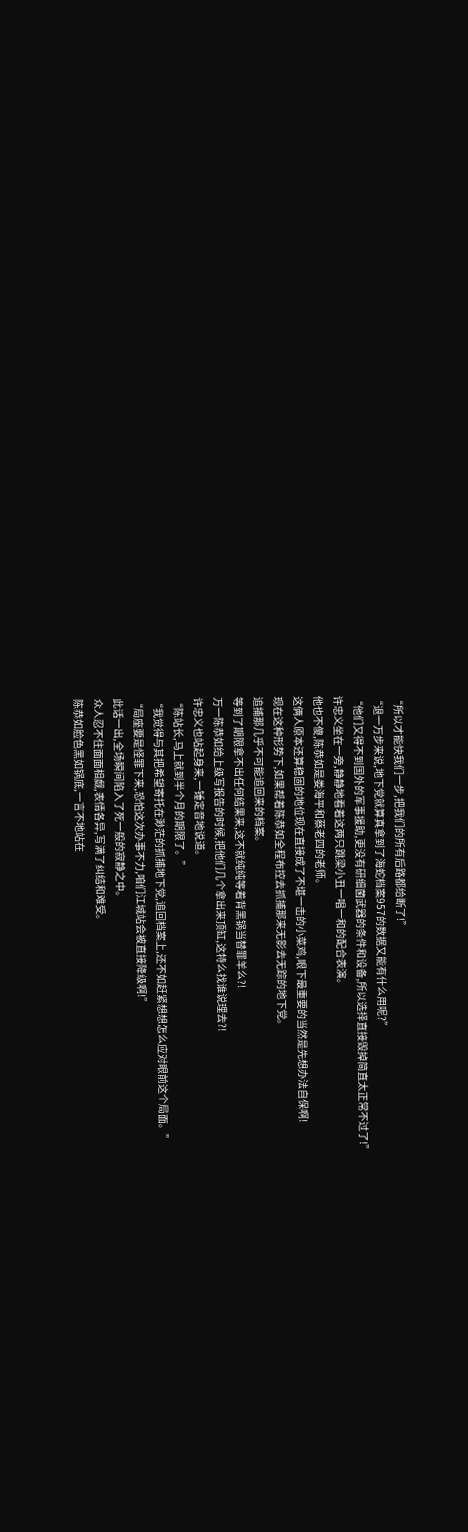“所以才能快我们一步,把我们的所有后路都给断了!”
“退一万步来说,地下党就算真拿到了海蛇档案957的数据又能有什么用呢?”
“他们又得不到国外的军事援助,更没有研细菌武器的条件和设备,所以选择直接毁掉简直太正常不过了!”
许忠义坐在一旁,静静地看着这两只跳梁小丑一唱一和的配合表演。
他也不傻,陈恭如是娄海平和蔡老四的老师。
这俩人原本还算稳固的地位现在直接成了不堪一击的小菜鸡,眼下最重要的当然是先想办法自保啊!
现在这种形势下,如果帮着陈恭如全程布控去抓捕那来无影去无踪的地下党。
追捕那几乎不可能追回来的档案。
等到了期限拿不出任何结果来,这不就纯纯等着背黑锅当替罪羊么?!
万一陈恭如给上级写报告的时候,把他们几个拿出来顶缸,这特么找谁说理去?!
许忠义也站起身来,一锤定音地说道。
“陈站长,马上就到半个月的期限了。”
“我觉得与其把希望寄托在渺茫的抓捕地下党,追回档案上,还不如赶紧想想怎么应对眼前这个局面。”
“局座要是怪罪下来,恐怕这次办事不力,咱们江城站会被直接降级啊!”
此话一出,全场瞬间陷入了死一般的寂静之中。
众人忍不住面面相觑,表情各异,写满了纠结和难受。
陈恭如脸色黑如锅底,一言不地站在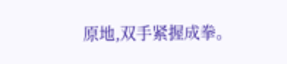原地,双手紧握成拳。